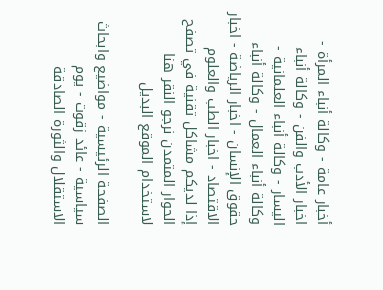أخبار عامة - وكالة أنباء المرأة - اخبار الأدب والفن - وكالة أنباء اليسار - وكالة أنباء العلمانية - وكالة أنباء العمال - وكالة أنباء حقوق الإنسان - اخبار الرياضة - اخبار الاقتصاد - اخبار الطب والعلوم
إذا لديكم مشاكل تقنية في تصفح الحوار المتمدن نرجو النقر هنا لاستخدام الموقع البديل

الصفحة الرئيسية - مواضيع وابحاث سياسية - عائد زقوت - يوم الاستقلال والثورة الصادقة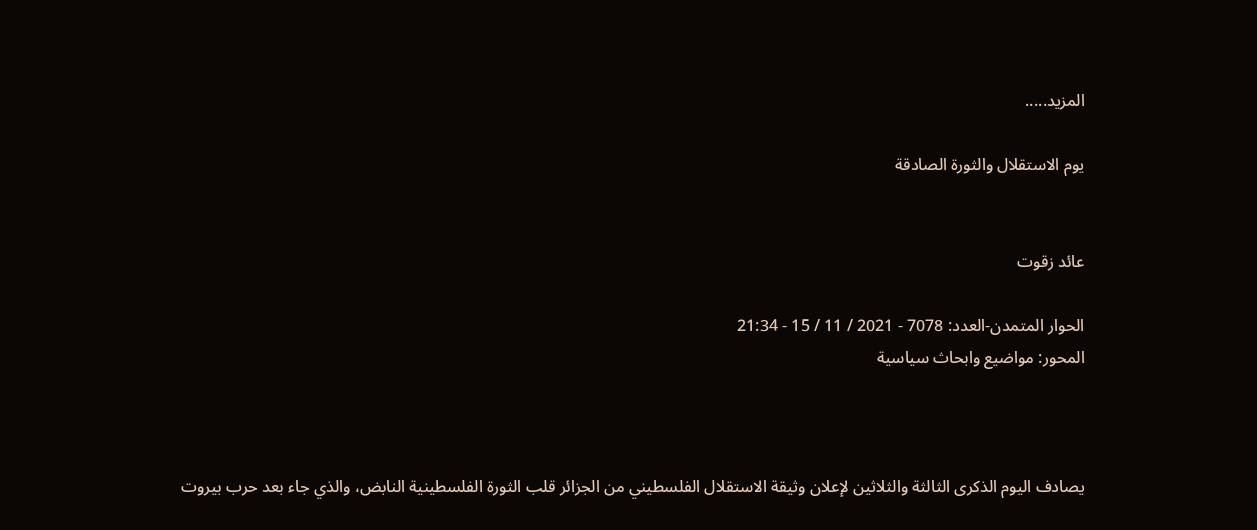المزيد.....

يوم الاستقلال والثورة الصادقة


عائد زقوت

الحوار المتمدن-العدد: 7078 - 2021 / 11 / 15 - 21:34
المحور: مواضيع وابحاث سياسية



يصادف اليوم الذكرى الثالثة والثلاثين لإعلان وثيقة الاستقلال الفلسطيني من الجزائر قلب الثورة الفلسطينية النابض، والذي جاء بعد حرب بيروت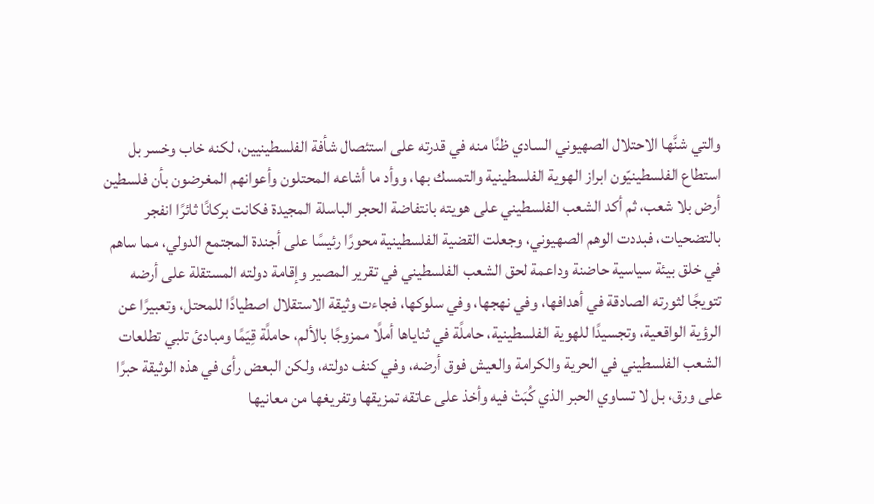والتي شنَّها الاحتلال الصهيوني السادي ظنًا منه في قدرته على استئصال شأفة الفلسطينيين، لكنه خاب وخسر بل استطاع الفلسطينيّون ابراز الهوية الفلسطينية والتمسك بها، ووأد ما أشاعه المحتلون وأعوانهم المغرضون بأن فلسطين أرض بلا شعب، ثم أكد الشعب الفلسطيني على هويته بانتفاضة الحجر الباسلة المجيدة فكانت بركانًا ثائرًا انفجر بالتضحيات، فبددت الوهم الصهيوني، وجعلت القضية الفلسطينية محورًا رئيسًا على أجندة المجتمع الدولي، مما ساهم في خلق بيئة سياسية حاضنة وداعمة لحق الشعب الفلسطيني في تقرير المصير وإقامة دولته المستقلة على أرضه تتويجًا لثورته الصادقة في أهدافها، وفي نهجها، وفي سلوكها، فجاءت وثيقة الاستقلال اصطيادًا للمحتل، وتعبيرًا عن الرؤية الواقعية، وتجسيدًا للهوية الفلسطينية، حاملًة في ثناياها أملًا ممزوجًا بالألم، حاملًة قِيَمًا ومبادئ تلبي تطلعات الشعب الفلسطيني في الحرية والكرامة والعيش فوق أرضه، وفي كنف دولته، ولكن البعض رأى في هذه الوثيقة حبرًا على ورق، بل لا تساوي الحبر الذي كُبَتْ فيه وأخذ على عاتقه تمزيقها وتفريغها من معانيها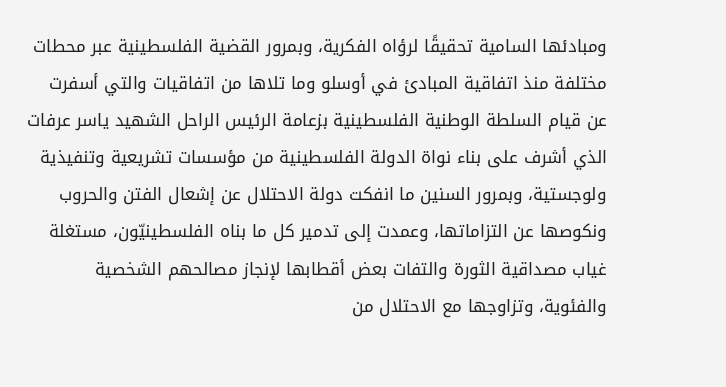ومبادئها السامية تحقيقًا لرؤاه الفكرية، وبمرور القضية الفلسطينية عبر محطات مختلفة منذ اتفاقية المبادئ في أوسلو وما تلاها من اتفاقيات والتي أسفرت عن قيام السلطة الوطنية الفلسطينية بزعامة الرئيس الراحل الشهيد ياسر عرفات الذي أشرف على بناء نواة الدولة الفلسطينية من مؤسسات تشريعية وتنفيذية ولوجستية، وبمرور السنين ما انفكت دولة الاحتلال عن إشعال الفتن والحروب ونكوصها عن التزاماتها، وعمدت إلى تدمير كل ما بناه الفلسطينيّون، مستغلة غياب مصداقية الثورة والتفات بعض أقطابها لإنجاز مصالحهم الشخصية والفئوية، وتزاوجها مع الاحتلال من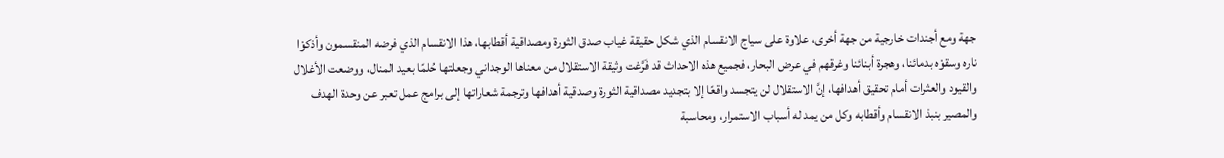جهة ومع أجندات خارجية من جهة أخرى، علاوة على سياج الانقسام الذي شكل حقيقة غياب صدق الثورة ومصداقية أقطابها، هذا الانقسام الذي فرضه المنقسمون وأذكوْا ناره وسقوْه بدمائنا، وهجرة أبنائنا وغرقهم في عرض البحار، فجميع هذه الاحداث قد فَرَّغت وثيقة الاستقلال من معناها الوجداني وجعلتها حُلمًا بعيد المنال، ووضعت الأغلال والقيود والعثرات أمام تحقيق أهدافها، إنَّ الاستقلال لن يتجسد واقعًا إلا بتجديد مصداقية الثورة وصدقية أهدافها وترجمة شعاراتها إلى برامج عمل تعبر عن وحدة الهدف والمصير بنبذ الانقسام وأقطابه وكل من يمد له أسباب الاستمرار، ومحاسبة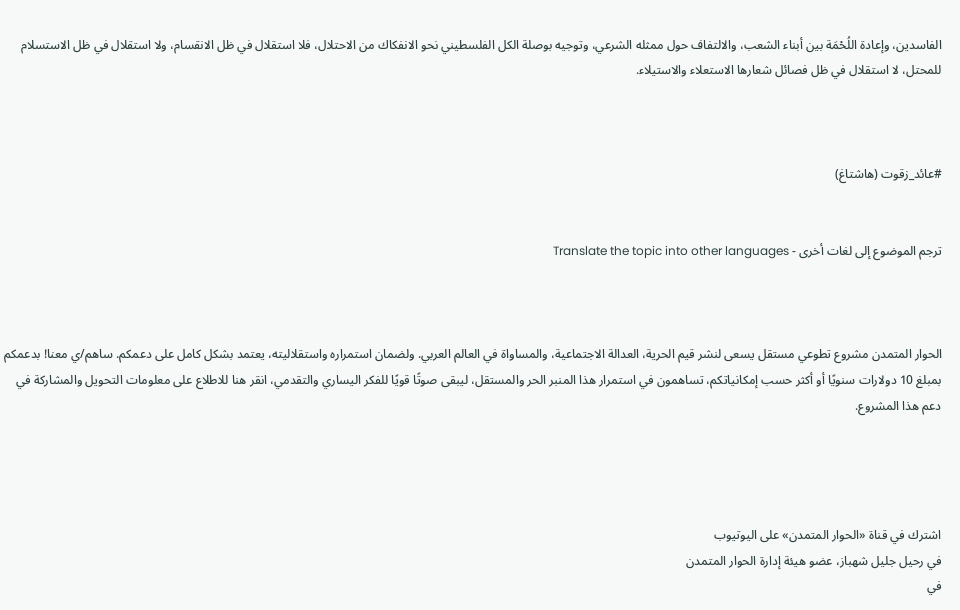الفاسدين، وإعادة اللُحْمَة بين أبناء الشعب، والالتفاف حول ممثله الشرعي، وتوجيه بوصلة الكل الفلسطيني نحو الانفكاك من الاحتلال، فلا استقلال في ظل الانقسام، ولا استقلال في ظل الاستسلام للمحتل، لا استقلال في ظل فصائل شعارها الاستعلاء والاستيلاء.



#عائد_زقوت (هاشتاغ)


ترجم الموضوع إلى لغات أخرى - Translate the topic into other languages



الحوار المتمدن مشروع تطوعي مستقل يسعى لنشر قيم الحرية، العدالة الاجتماعية، والمساواة في العالم العربي. ولضمان استمراره واستقلاليته، يعتمد بشكل كامل على دعمكم. ساهم/ي معنا! بدعمكم بمبلغ 10 دولارات سنويًا أو أكثر حسب إمكانياتكم، تساهمون في استمرار هذا المنبر الحر والمستقل، ليبقى صوتًا قويًا للفكر اليساري والتقدمي، انقر هنا للاطلاع على معلومات التحويل والمشاركة في دعم هذا المشروع.




اشترك في قناة «الحوار المتمدن» على اليوتيوب
في رحيل جليل شهباز، عضو هيئة إدارة الحوار المتمدن
في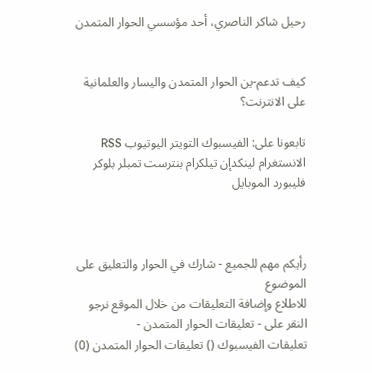رحيل شاكر الناصري، أحد مؤسسي الحوار المتمدن


كيف تدعم-ين الحوار المتمدن واليسار والعلمانية على الانترنت؟

تابعونا على: الفيسبوك التويتر اليوتيوب RSS الانستغرام لينكدإن تيلكرام بنترست تمبلر بلوكر فليبورد الموبايل



رأيكم مهم للجميع - شارك في الحوار والتعليق على الموضوع
للاطلاع وإضافة التعليقات من خلال الموقع نرجو النقر على - تعليقات الحوار المتمدن -
تعليقات الفيسبوك () تعليقات الحوار المتمدن (0)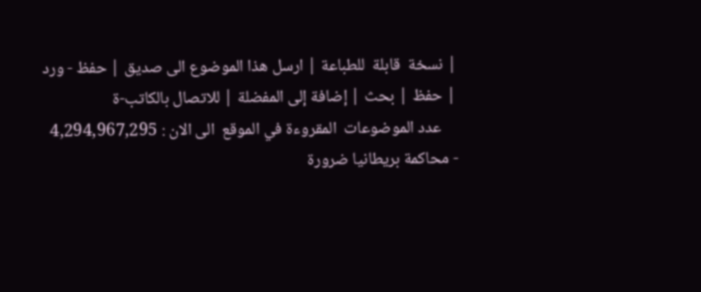| نسخة  قابلة  للطباعة | ارسل هذا الموضوع الى صديق | حفظ - ورد
| حفظ | بحث | إضافة إلى المفضلة | للاتصال بالكاتب-ة
    عدد الموضوعات  المقروءة في الموقع  الى الان : 4,294,967,295
- محاكمة بريطانيا ضرورة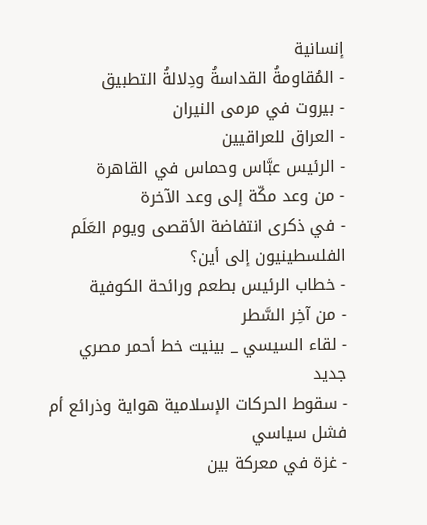إنسانية
- المُقاومةُ القداسةُ ودِلالةُ التطبيق
- بيروت في مرمى النيران
- العراق للعراقيين
- الرئيس عبَّاس وحماس في القاهرة
- من وعد مكّة إلى وعد الآخرة
- في ذكرى انتفاضة الأقصى ويوم العَلَم الفلسطينيون إلى أين؟
- خطاب الرئيس بطعم ورائحة الكوفية
- من آخِر السَّطر
- لقاء السيسي _ بينيت خط أحمر مصري جديد
- سقوط الحركات الإسلامية هواية وذرائع أم فشل سياسي
- غزة في معركة بين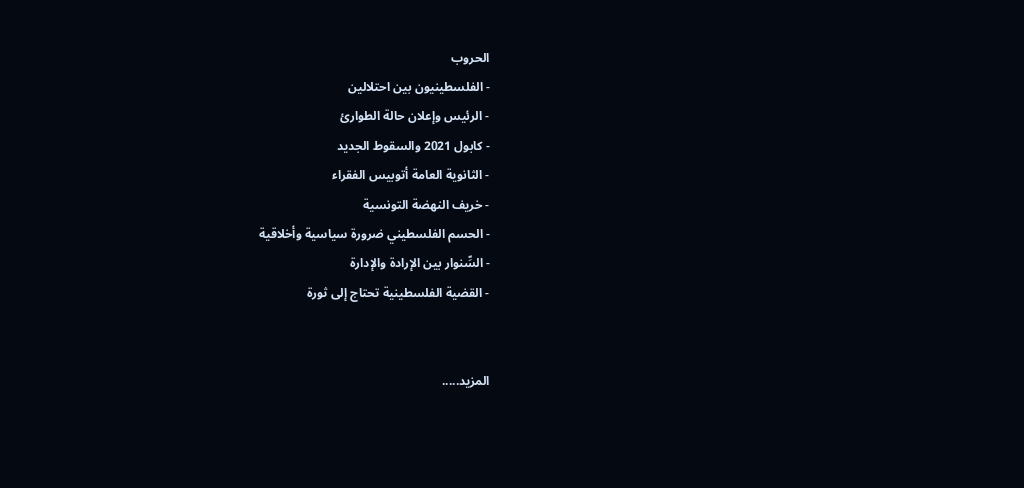الحروب
- الفلسطينيون بين احتلالين
- الرئيس وإعلان حالة الطوارئ
- كابول 2021 والسقوط الجديد
- الثانوية العامة أتوبيس الفقراء
- خريف النهضة التونسية
- الحسم الفلسطيني ضرورة سياسية وأخلاقية
- السِّنوار بين الإرادة والإدارة
- القضية الفلسطينية تحتاج إلى ثورة


المزيد.....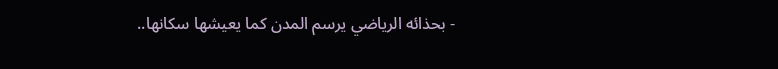- بحذائه الرياضي يرسم المدن كما يعيشها سكانها..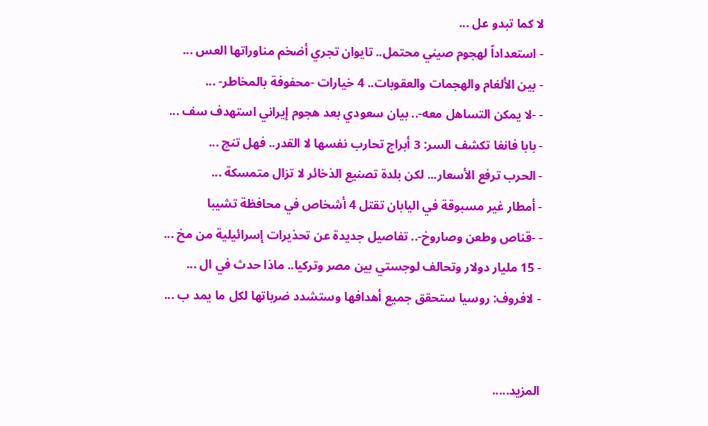لا كما تبدو عل ...
- استعداداً لهجوم صيني محتمل.. تايوان تجري أضخم مناوراتها العس ...
- بين الألغام والهجمات والعقوبات.. 4 خيارات -محفوفة بالمخاطر- ...
- -لا يمكن التساهل معه-.. بيان سعودي بعد هجوم إيراني استهدف سف ...
- بابا فانغا تكشف السر: 3 أبراج تحارب نفسها لا القدر.. فهل تنج ...
- الحرب ترفع الأسعار... لكن بلدة تصنيع الذخائر لا تزال متمسكة ...
- أمطار غير مسبوقة في اليابان تقتل 4 أشخاص في محافظة تشيبا
- -قناص وطعن وصاروخ-.. تفاصيل جديدة عن تحذيرات إسرائيلية من مخ ...
- 15 مليار دولار وتحالف لوجستي بين مصر وتركيا.. ماذا حدث في ال ...
- لافروف: روسيا ستحقق جميع أهدافها وستشدد ضرباتها لكل ما يمد ب ...


المزيد.....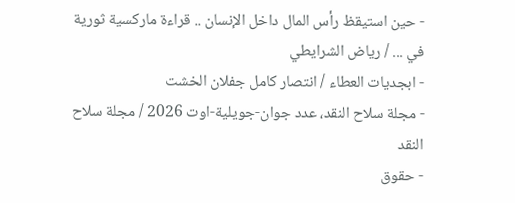- حين استيقظ رأس المال داخل الإنسان .. قراءة ماركسية ثورية في ... / رياض الشرايطي
- ابجديات العطاء / انتصار كامل جفلان الخشت
- مجلة سلاح النقد، عدد جوان-جويلية-اوت 2026 / مجلة سلاح النقد
- حقوق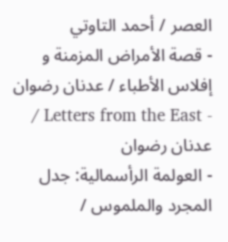العصر / أحمد التاوتي
- قصة الأمراض المزمنة و إفلاس الأطباء / عدنان رضوان
- Letters from the East / عدنان رضوان
- العولمة الرأسمالية: جدل المجرد والملموس /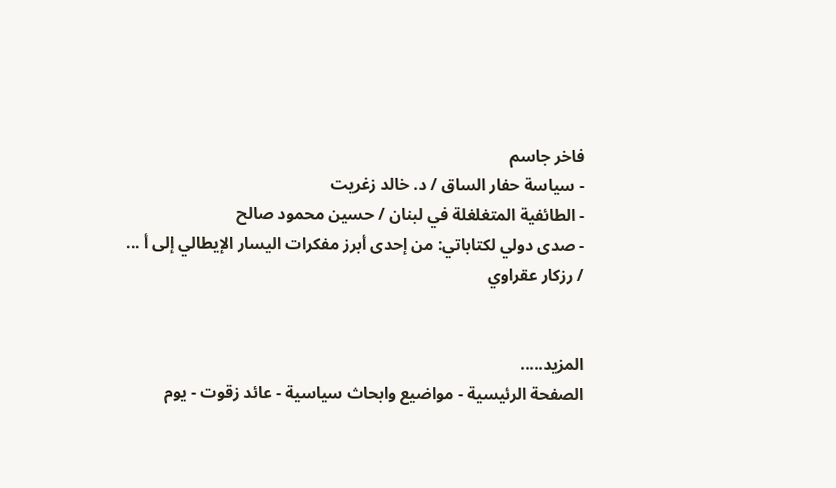فاخر جاسم
- سياسة حفار الساق / د. خالد زغريت
- الطائفية المتغلغلة في لبنان / حسين محمود صالح
- صدى دولي لكتاباتي: من إحدى أبرز مفكرات اليسار الإيطالي إلى أ ... / رزكار عقراوي


المزيد.....
الصفحة الرئيسية - مواضيع وابحاث سياسية - عائد زقوت - يوم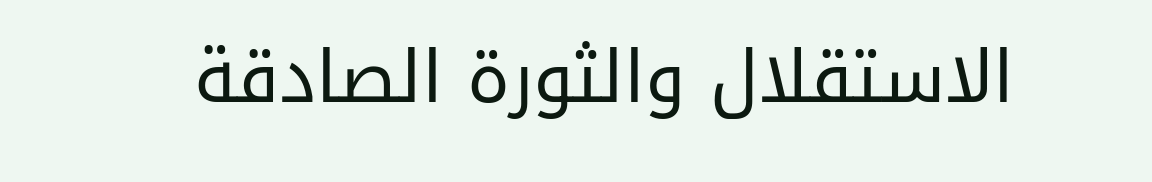الاستقلال والثورة الصادقة